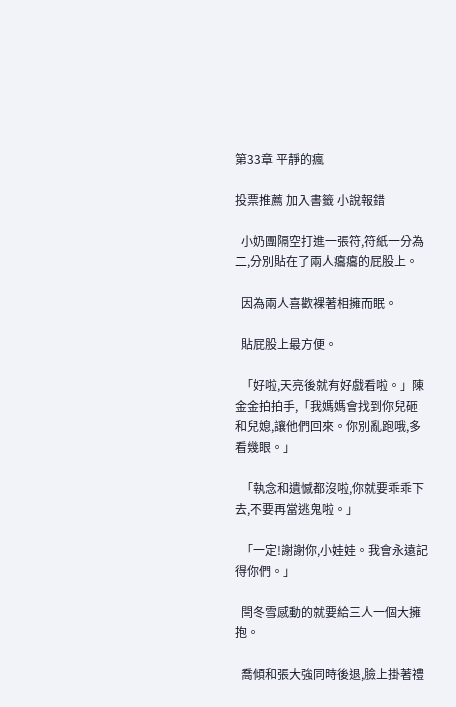第33章 平靜的瘋

投票推薦 加入書籤 小說報錯

  小奶團隔空打進一張符,符紙一分為二,分別貼在了兩人癟癟的屁股上。

  因為兩人喜歡裸著相擁而眠。

  貼屁股上最方便。

  「好啦,天亮後就有好戲看啦。」陳金金拍拍手,「我媽媽會找到你兒砸和兒媳,讓他們回來。你別亂跑哦,多看幾眼。」

  「執念和遺憾都沒啦,你就要乖乖下去,不要再當逃鬼啦。」

  「一定!謝謝你,小娃娃。我會永遠記得你們。」

  閆冬雪感動的就要給三人一個大擁抱。

  喬傾和張大強同時後退,臉上掛著禮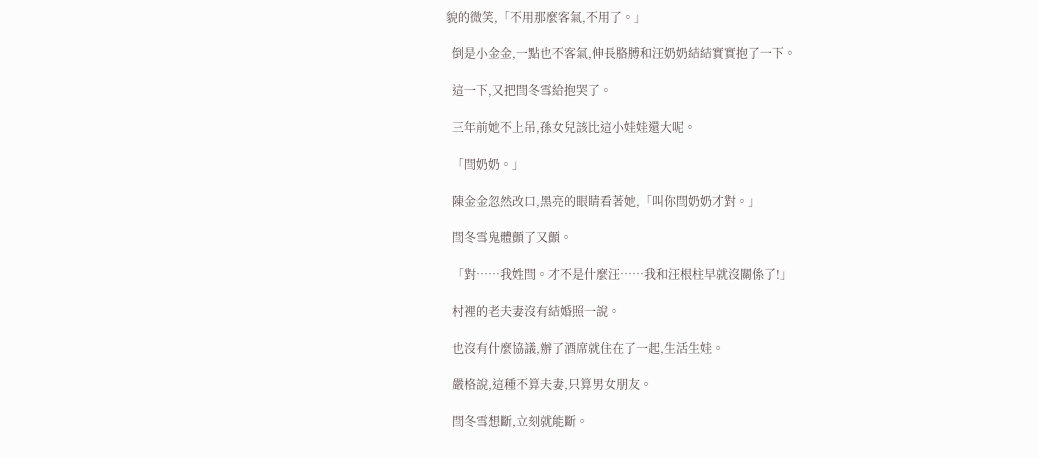貌的微笑,「不用那麼客氣,不用了。」

  倒是小金金,一點也不客氣,伸長胳膊和汪奶奶結結實實抱了一下。

  這一下,又把閆冬雪給抱哭了。

  三年前她不上吊,孫女兒該比這小娃娃還大呢。

  「閆奶奶。」

  陳金金忽然改口,黑亮的眼睛看著她,「叫你閆奶奶才對。」

  閆冬雪鬼體顫了又顫。

  「對……我姓閆。才不是什麼汪……我和汪根柱早就沒關係了!」

  村裡的老夫妻沒有結婚照一說。

  也沒有什麼協議,辦了酒席就住在了一起,生活生娃。

  嚴格說,這種不算夫妻,只算男女朋友。

  閆冬雪想斷,立刻就能斷。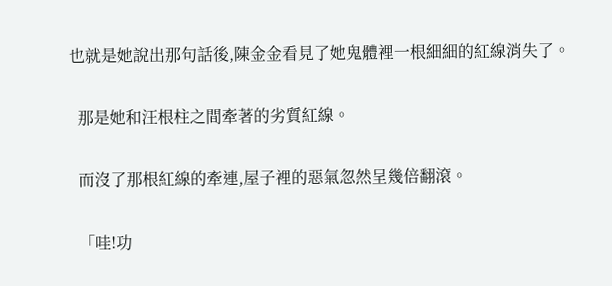也就是她說出那句話後,陳金金看見了她鬼體裡一根細細的紅線消失了。

  那是她和汪根柱之間牽著的劣質紅線。

  而沒了那根紅線的牽連,屋子裡的惡氣忽然呈幾倍翻滾。

  「哇!功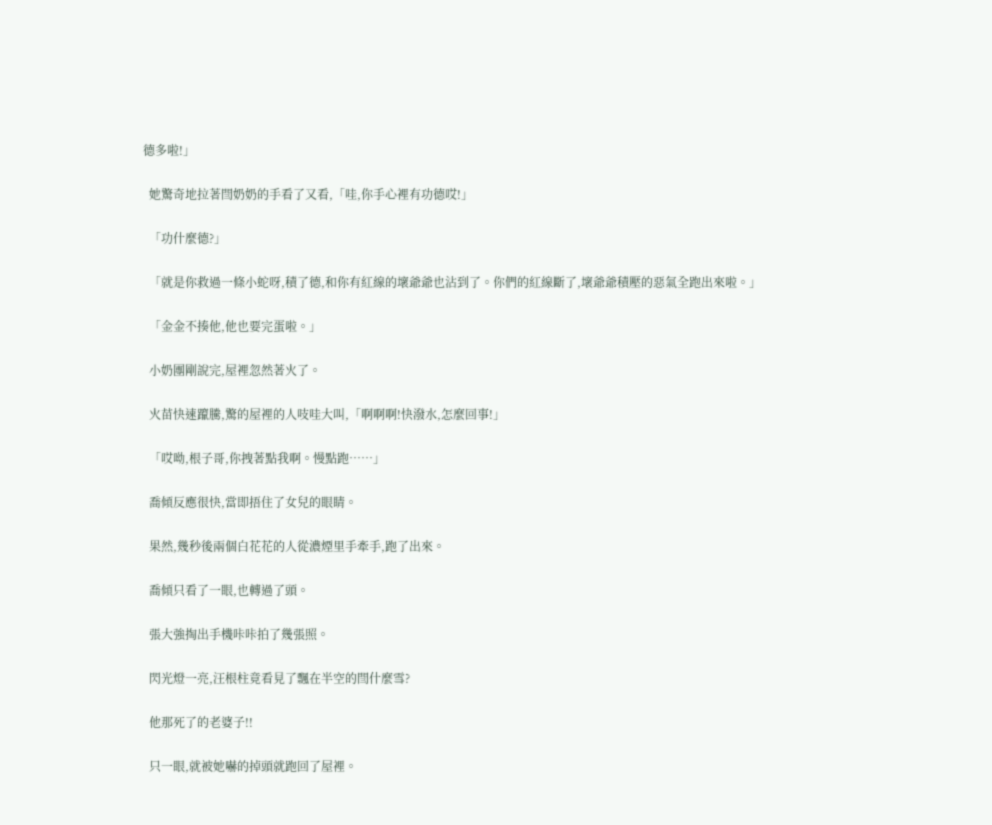德多啦!」

  她驚奇地拉著閆奶奶的手看了又看,「哇,你手心裡有功德哎!」

  「功什麼德?」

  「就是你救過一條小蛇呀,積了德,和你有紅線的壞爺爺也沾到了。你們的紅線斷了,壞爺爺積壓的惡氣全跑出來啦。」

  「金金不揍他,他也要完蛋啦。」

  小奶團剛說完,屋裡忽然著火了。

  火苗快速躥騰,驚的屋裡的人吱哇大叫,「啊啊啊!快潑水,怎麼回事!」

  「哎呦,根子哥,你拽著點我啊。慢點跑……」

  喬傾反應很快,當即捂住了女兒的眼睛。

  果然,幾秒後兩個白花花的人從濃煙里手牽手,跑了出來。

  喬傾只看了一眼,也轉過了頭。

  張大強掏出手機咔咔拍了幾張照。

  閃光燈一亮,汪根柱竟看見了飄在半空的閆什麼雪?

  他那死了的老婆子!!

  只一眼,就被她嚇的掉頭就跑回了屋裡。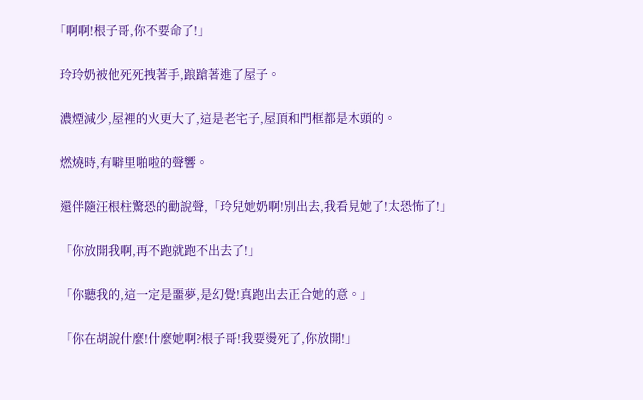「啊啊!根子哥,你不要命了!」

  玲玲奶被他死死拽著手,踉蹌著進了屋子。

  濃煙減少,屋裡的火更大了,這是老宅子,屋頂和門框都是木頭的。

  燃燒時,有噼里啪啦的聲響。

  還伴隨汪根柱驚恐的勸說聲,「玲兒她奶啊!別出去,我看見她了!太恐怖了!」

  「你放開我啊,再不跑就跑不出去了!」

  「你聽我的,這一定是噩夢,是幻覺!真跑出去正合她的意。」

  「你在胡說什麼!什麼她啊?根子哥!我要燙死了,你放開!」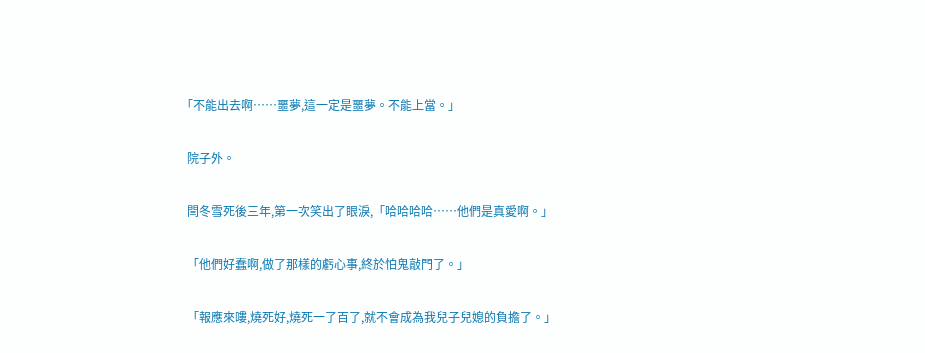「不能出去啊……噩夢,這一定是噩夢。不能上當。」

  院子外。

  閆冬雪死後三年,第一次笑出了眼淚,「哈哈哈哈……他們是真愛啊。」

  「他們好蠢啊,做了那樣的虧心事,終於怕鬼敲門了。」

  「報應來嘍,燒死好,燒死一了百了,就不會成為我兒子兒媳的負擔了。」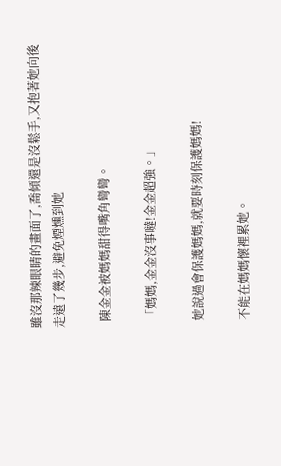雖沒那辣眼睛的畫面了,喬傾還是沒鬆手,又抱著她向後走遠了幾步,避免煙燻到她

  陳金金被媽媽甜得嘴角彎彎。

  「媽媽,金金沒事噠!金金超強。」

  她說過會保護媽媽,就要時刻保護媽媽!

  不能在媽媽懷裡累她。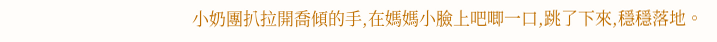小奶團扒拉開喬傾的手,在媽媽小臉上吧唧一口,跳了下來,穩穩落地。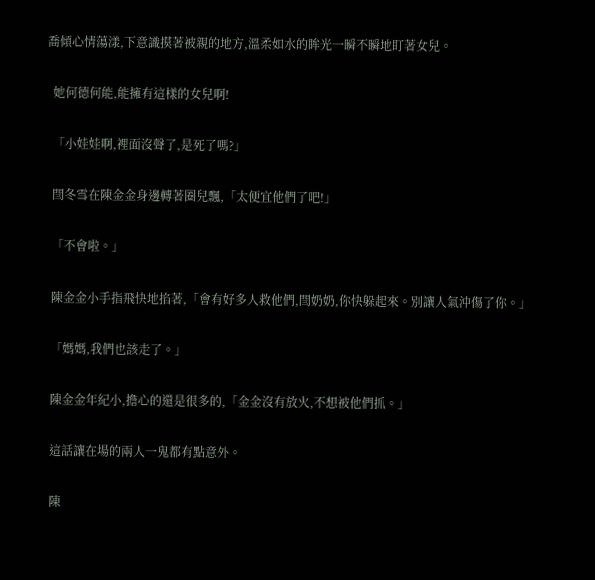喬傾心情蕩漾,下意識摸著被親的地方,溫柔如水的眸光一瞬不瞬地盯著女兒。

  她何德何能,能擁有這樣的女兒啊!

  「小娃娃啊,裡面沒聲了,是死了嗎?」

  閆冬雪在陳金金身邊轉著圈兒飄,「太便宜他們了吧!」

  「不會啦。」

  陳金金小手指飛快地掐著,「會有好多人救他們,閆奶奶,你快躲起來。別讓人氣沖傷了你。」

  「媽媽,我們也該走了。」

  陳金金年紀小,擔心的還是很多的,「金金沒有放火,不想被他們抓。」

  這話讓在場的兩人一鬼都有點意外。

  陳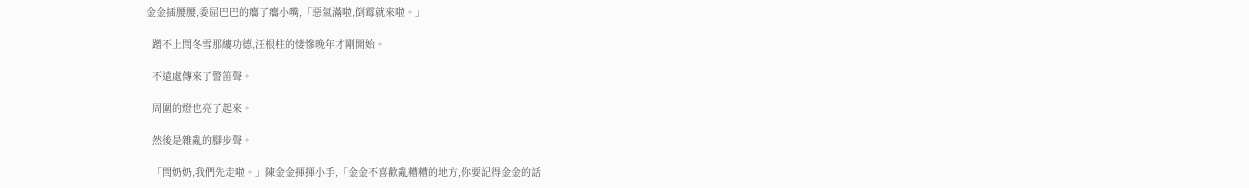金金插腰腰,委屈巴巴的癟了癟小嘴,「惡氣滿啦,倒霉就來啦。」

  蹭不上閆冬雪那縷功德,汪根柱的悽慘晚年才剛開始。

  不遠處傳來了警笛聲。

  周圍的燈也亮了起來。

  然後是雜亂的腳步聲。

  「閆奶奶,我們先走啦。」陳金金揮揮小手,「金金不喜歡亂糟糟的地方,你要記得金金的話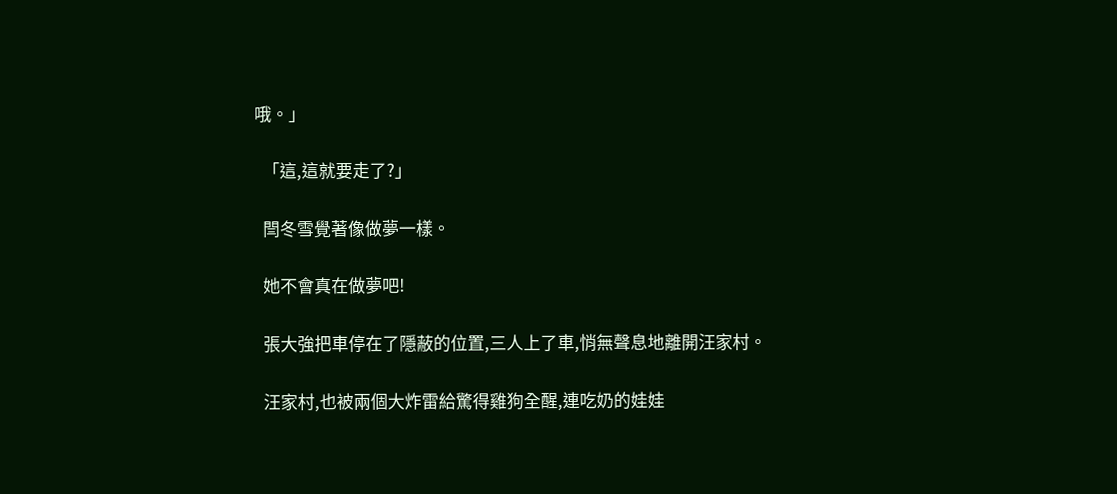哦。」

  「這,這就要走了?」

  閆冬雪覺著像做夢一樣。

  她不會真在做夢吧!

  張大強把車停在了隱蔽的位置,三人上了車,悄無聲息地離開汪家村。

  汪家村,也被兩個大炸雷給驚得雞狗全醒,連吃奶的娃娃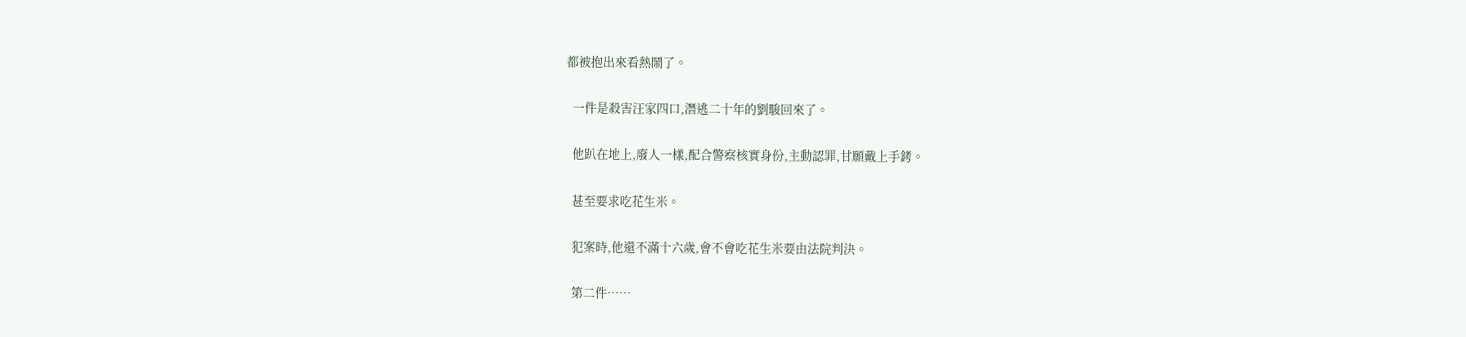都被抱出來看熱鬧了。

  一件是殺害汪家四口,潛逃二十年的劉駿回來了。

  他趴在地上,廢人一樣,配合警察核實身份,主動認罪,甘願戴上手銬。

  甚至要求吃花生米。

  犯案時,他還不滿十六歲,會不會吃花生米要由法院判決。

  第二件……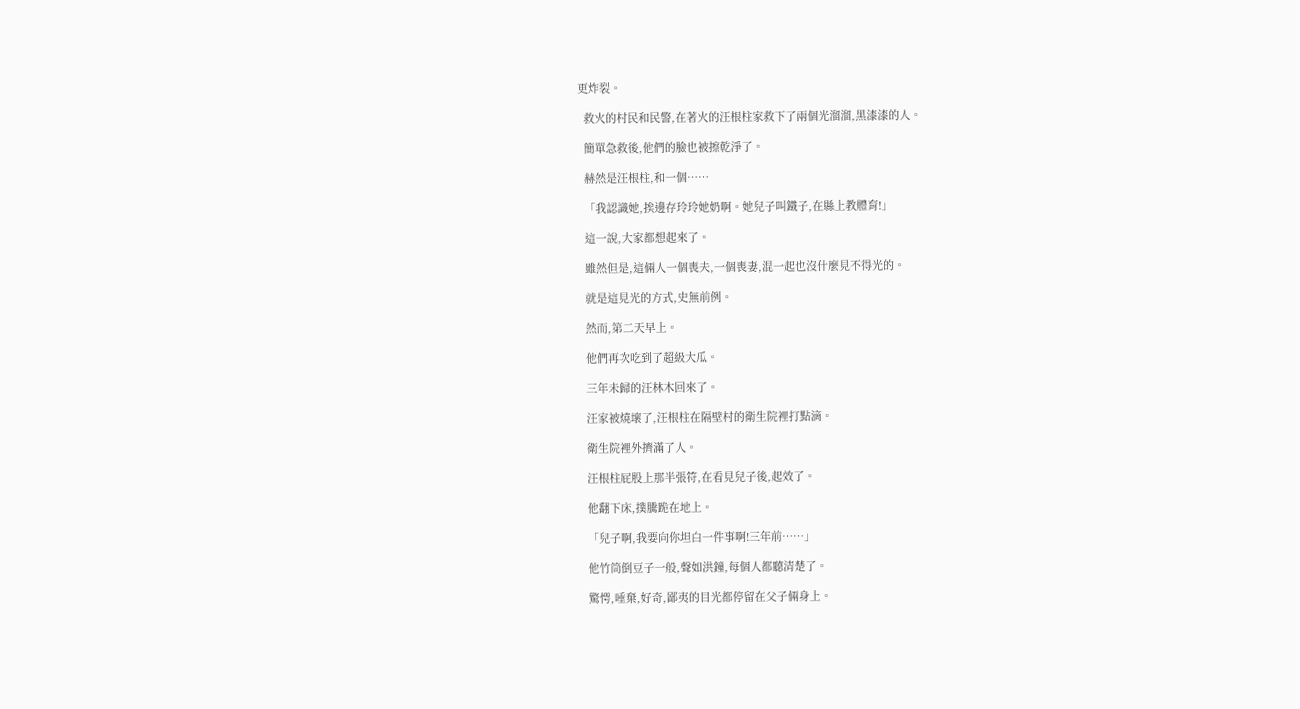更炸裂。

  救火的村民和民警,在著火的汪根柱家救下了兩個光溜溜,黑漆漆的人。

  簡單急救後,他們的臉也被擦乾淨了。

  赫然是汪根柱,和一個……

  「我認識她,挨邊存玲玲她奶啊。她兒子叫鐵子,在縣上教體育!」

  這一說,大家都想起來了。

  雖然但是,這倆人一個喪夫,一個喪妻,混一起也沒什麼見不得光的。

  就是這見光的方式,史無前例。

  然而,第二天早上。

  他們再次吃到了超級大瓜。

  三年未歸的汪林木回來了。

  汪家被燒壞了,汪根柱在隔壁村的衛生院裡打點滴。

  衛生院裡外擠滿了人。

  汪根柱屁股上那半張符,在看見兒子後,起效了。

  他翻下床,撲騰跪在地上。

  「兒子啊,我要向你坦白一件事啊!三年前……」

  他竹筒倒豆子一般,聲如洪鐘,每個人都聽清楚了。

  驚愕,唾棄,好奇,鄙夷的目光都停留在父子倆身上。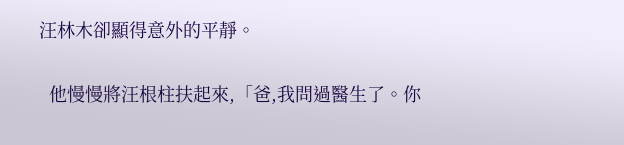汪林木卻顯得意外的平靜。

  他慢慢將汪根柱扶起來,「爸,我問過醫生了。你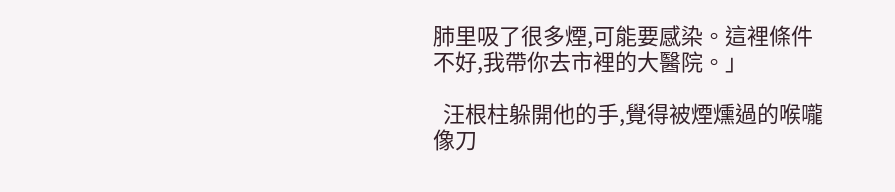肺里吸了很多煙,可能要感染。這裡條件不好,我帶你去市裡的大醫院。」

  汪根柱躲開他的手,覺得被煙燻過的喉嚨像刀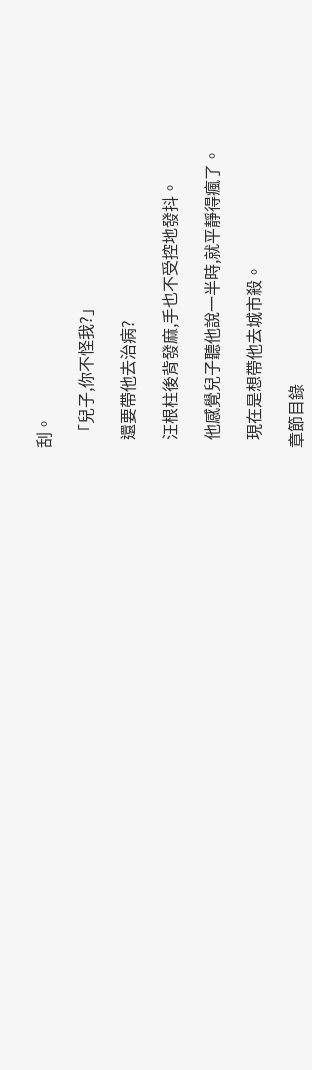刮。

  「兒子,你不怪我?」

  還要帶他去治病?

  汪根柱後背發麻,手也不受控地發抖。

  他感覺兒子聽他說一半時,就平靜得瘋了。

  現在是想帶他去城市殺。

章節目錄